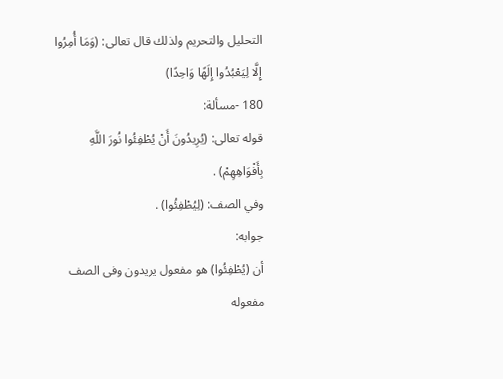التحليل والتحريم ولذلك قال تعالى: (وَمَا أُمِرُوا إِلَّا لِيَعْبُدُوا إِلَهًا وَاحِدًا)
180 -مسألة:
قوله تعالى: (يُرِيدُونَ أَنْ يُطْفِئُوا نُورَ اللَّهِ بِأَفْوَاهِهِمْ) .
وفي الصف: (لِيُطْفِئُوا) .
جوابه:
أن (يُطْفِئُوا) هو مفعول يريدون وفى الصف مفعوله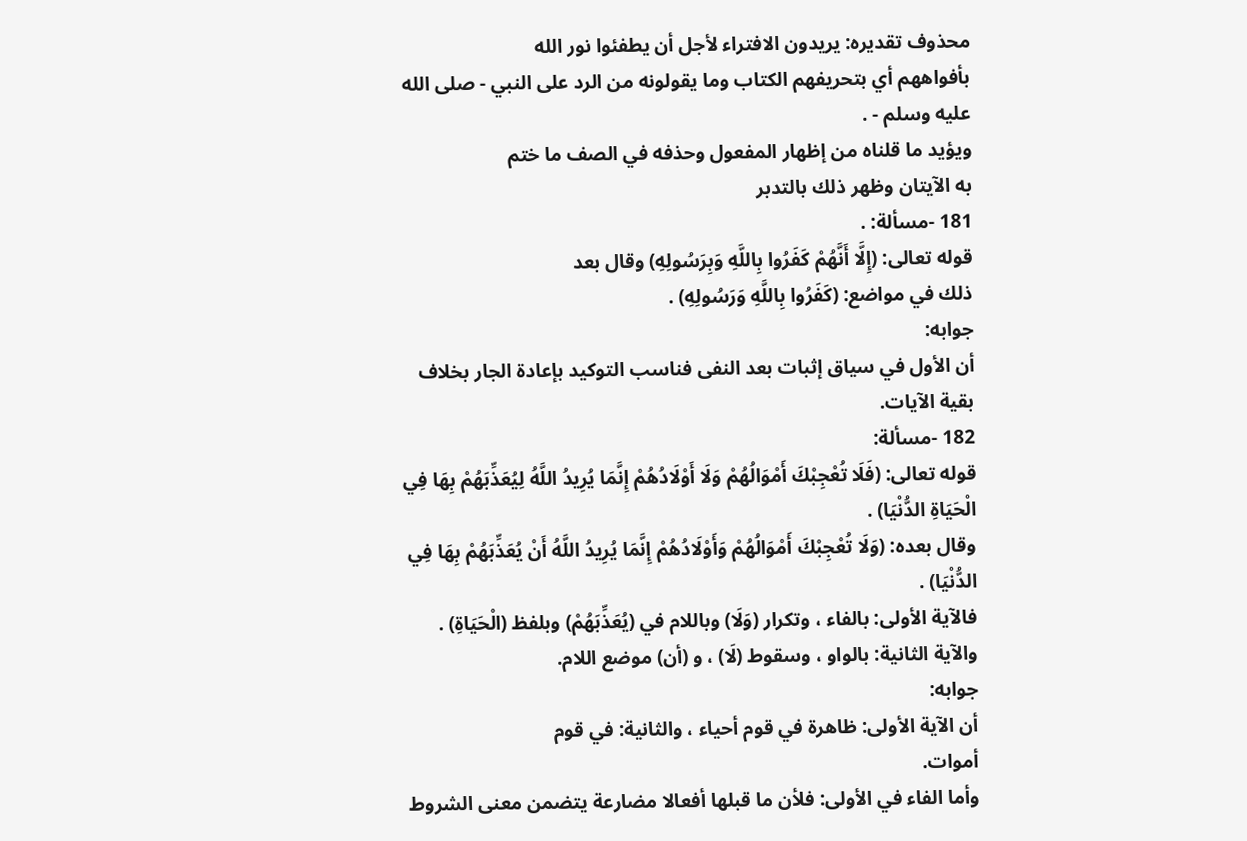محذوف تقديره: يريدون الافتراء لأجل أن يطفئوا نور الله
بأفواههم أي بتحريفهم الكتاب وما يقولونه من الرد على النبي - صلى الله عليه وسلم - .
ويؤيد ما قلناه من إظهار المفعول وحذفه في الصف ما ختم
به الآيتان وظهر ذلك بالتدبر
181 -مسألة: .
قوله تعالى: (إِلَّا أَنَّهُمْ كَفَرُوا بِاللَّهِ وَبِرَسُولِهِ) وقال بعد
ذلك في مواضع: (كَفَرُوا بِاللَّهِ وَرَسُولِهِ) .
جوابه:
أن الأول في سياق إثبات بعد النفى فناسب التوكيد بإعادة الجار بخلاف بقية الآيات.
182 -مسألة:
قوله تعالى: (فَلَا تُعْجِبْكَ أَمْوَالُهُمْ وَلَا أَوْلَادُهُمْ إِنَّمَا يُرِيدُ اللَّهُ لِيُعَذِّبَهُمْ بِهَا فِي الْحَيَاةِ الدُّنْيَا) .
وقال بعده: (وَلَا تُعْجِبْكَ أَمْوَالُهُمْ وَأَوْلَادُهُمْ إِنَّمَا يُرِيدُ اللَّهُ أَنْ يُعَذِّبَهُمْ بِهَا فِي الدُّنْيَا) .
فالآية الأولى: بالفاء ، وتكرار (وَلَا) وباللام في (يُعَذِّبَهُمْ) وبلفظ (الْحَيَاةِ) .
والآية الثانية: بالواو ، وسقوط (لَا) ، و (أن) موضع اللام.
جوابه:
أن الآية الأولى: ظاهرة في قوم أحياء ، والثانية: في قوم
أموات.
وأما الفاء في الأولى: فلأن ما قبلها أفعالا مضارعة يتضمن معنى الشروط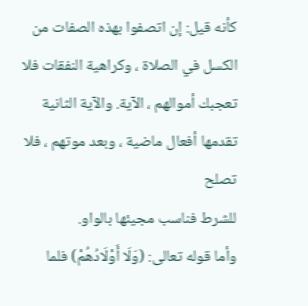كأنه قيل: إن اتصفوا بهذه الصفات من الكسل في الصلاة ، وكراهية النفقات فلا تعجبك أموالهم ، الآية. والآية الثانية تقدمها أفعال ماضية ، وبعد موتهم ، فلا تصلح
للشرط فناسب مجيئها بالواو.
وأما قوله تعالى: (وَلَا أَوْلَادُهُمْ) فلما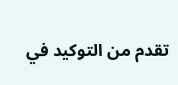تقدم من التوكيد في